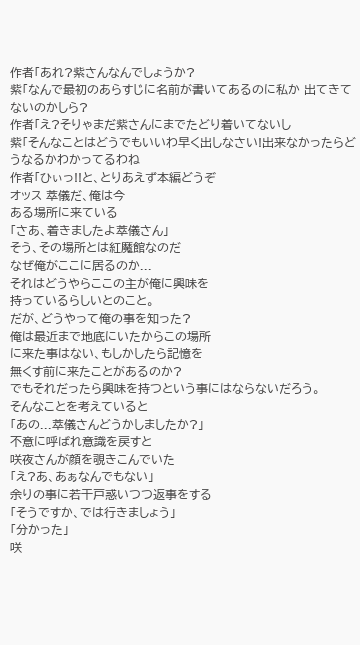作者「あれ?紫さんなんでしょうか?
紫「なんで最初のあらすじに名前が書いてあるのに私か 出てきてないのかしら?
作者「え?そりゃまだ紫さんにまでたどり着いてないし
紫「そんなことはどうでもいいわ早く出しなさい!出来なかったらどうなるかわかってるわね
作者「ひぃっ!!と、とりあえず本編どうぞ
オッス 萃儀だ、俺は今
ある場所に来ている
「さあ、着きましたよ萃儀さん」
そう、その場所とは紅魔館なのだ
なぜ俺がここに居るのか...
それはどうやらここの主が俺に興味を
持っているらしいとのこと。
だが、どうやって俺の事を知った?
俺は最近まで地底にいたからこの場所
に来た事はない、もしかしたら記憶を
無くす前に来たことがあるのか?
でもそれだったら興味を持つという事にはならないだろう。
そんなことを考えていると
「あの...萃儀さんどうかしましたか?」
不意に呼ばれ意識を戻すと
咲夜さんが顔を覗きこんでいた
「え?あ、あぁなんでもない」
余りの事に若干戸惑いつつ返事をする
「そうですか、では行きましょう」
「分かった」
咲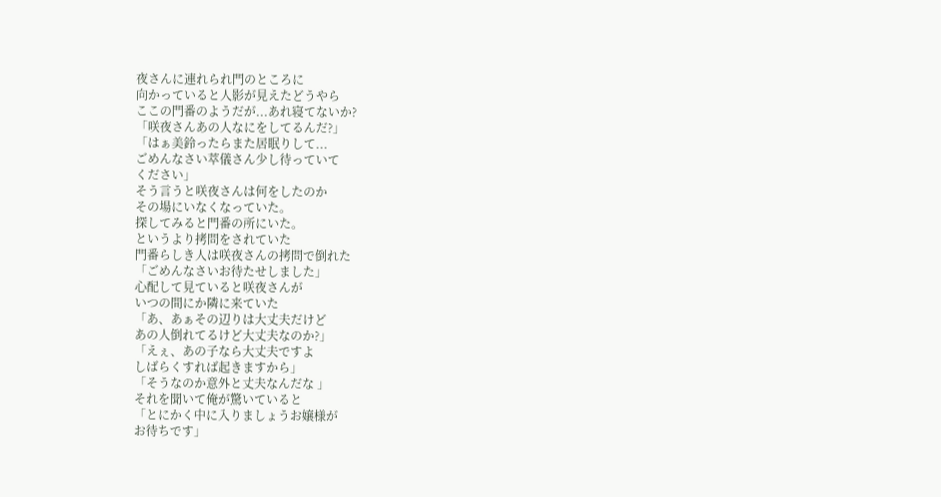夜さんに連れられ門のところに
向かっていると人影が見えたどうやら
ここの門番のようだが...あれ寝てないか?
「咲夜さんあの人なにをしてるんだ?」
「はぁ美鈴ったらまた居眠りして...
ごめんなさい萃儀さん少し待っていて
ください」
そう言うと咲夜さんは何をしたのか
その場にいなくなっていた。
探してみると門番の所にいた。
というより拷問をされていた
門番らしき人は咲夜さんの拷問で倒れた
「ごめんなさいお待たせしました」
心配して見ていると咲夜さんが
いつの間にか隣に来ていた
「あ、あぁその辺りは大丈夫だけど
あの人倒れてるけど大丈夫なのか?」
「えぇ、あの子なら大丈夫ですよ
しばらくすれば起きますから」
「そうなのか意外と丈夫なんだな 」
それを聞いて俺が驚いていると
「とにかく中に入りましょうお嬢様が
お待ちです」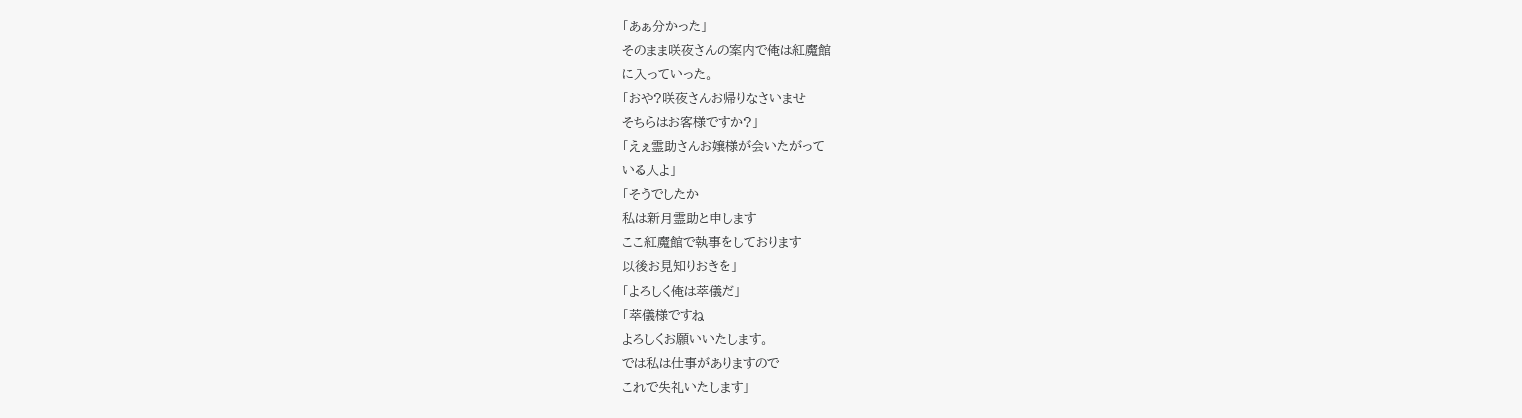「あぁ分かった」
そのまま咲夜さんの案内で俺は紅魔館
に入っていった。
「おや?咲夜さんお帰りなさいませ
そちらはお客様ですか?」
「えぇ霊助さんお嬢様が会いたがって
いる人よ」
「そうでしたか
私は新月霊助と申します
ここ紅魔館で執事をしております
以後お見知りおきを」
「よろしく俺は萃儀だ」
「萃儀様ですね
よろしくお願いいたします。
では私は仕事がありますので
これで失礼いたします」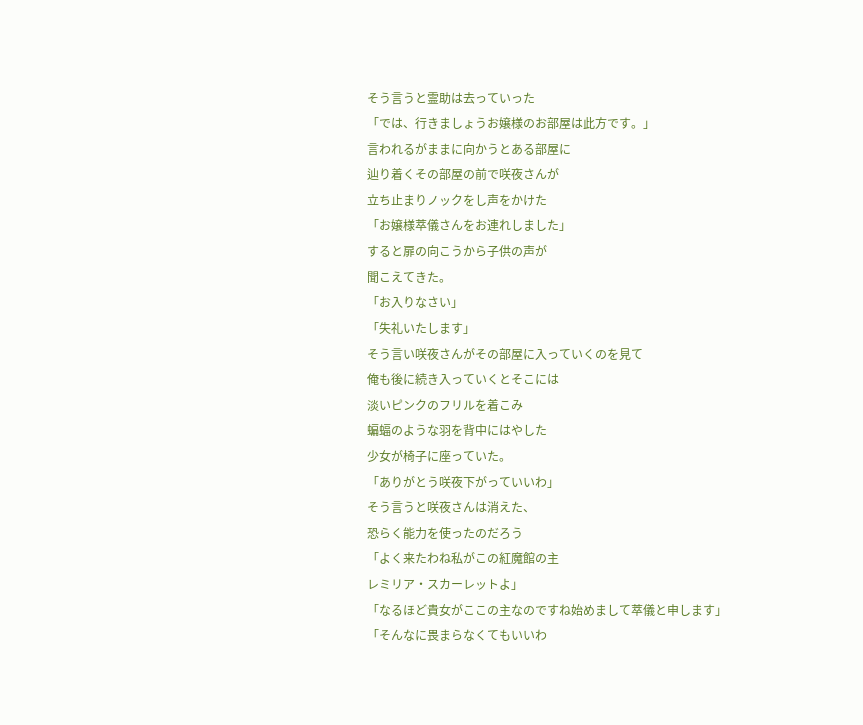そう言うと霊助は去っていった
「では、行きましょうお嬢様のお部屋は此方です。」
言われるがままに向かうとある部屋に
辿り着くその部屋の前で咲夜さんが
立ち止まりノックをし声をかけた
「お嬢様萃儀さんをお連れしました」
すると扉の向こうから子供の声が
聞こえてきた。
「お入りなさい」
「失礼いたします」
そう言い咲夜さんがその部屋に入っていくのを見て
俺も後に続き入っていくとそこには
淡いピンクのフリルを着こみ
蝙蝠のような羽を背中にはやした
少女が椅子に座っていた。
「ありがとう咲夜下がっていいわ」
そう言うと咲夜さんは消えた、
恐らく能力を使ったのだろう
「よく来たわね私がこの紅魔館の主
レミリア・スカーレットよ」
「なるほど貴女がここの主なのですね始めまして萃儀と申します」
「そんなに畏まらなくてもいいわ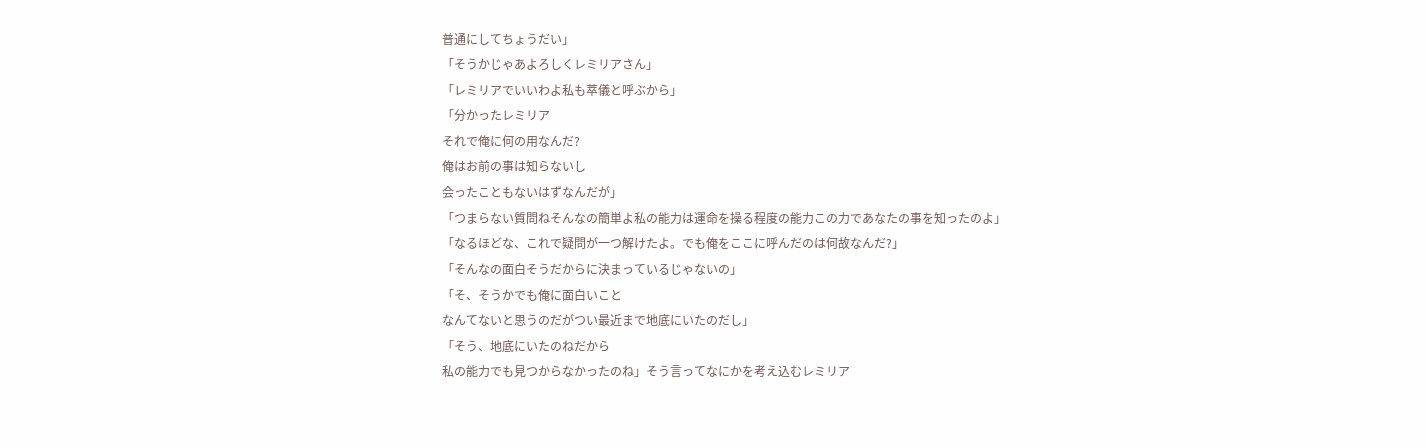普通にしてちょうだい」
「そうかじゃあよろしくレミリアさん」
「レミリアでいいわよ私も萃儀と呼ぶから」
「分かったレミリア
それで俺に何の用なんだ?
俺はお前の事は知らないし
会ったこともないはずなんだが」
「つまらない質問ねそんなの簡単よ私の能力は運命を操る程度の能力この力であなたの事を知ったのよ」
「なるほどな、これで疑問が一つ解けたよ。でも俺をここに呼んだのは何故なんだ?」
「そんなの面白そうだからに決まっているじゃないの」
「そ、そうかでも俺に面白いこと
なんてないと思うのだがつい最近まで地底にいたのだし」
「そう、地底にいたのねだから
私の能力でも見つからなかったのね」そう言ってなにかを考え込むレミリア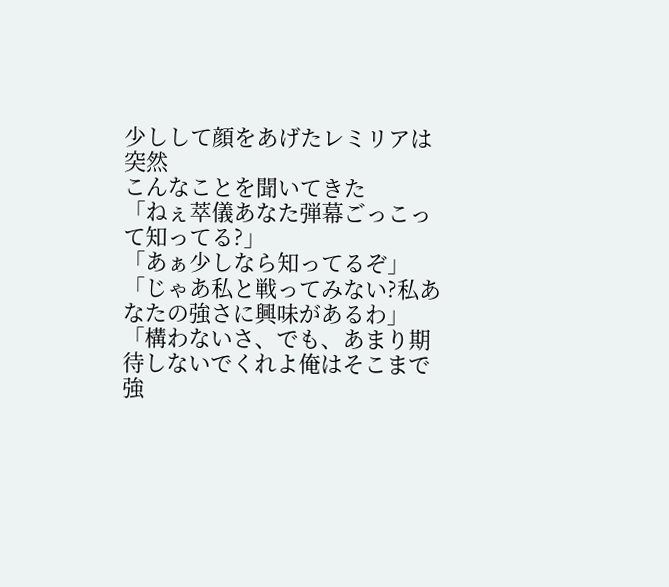少しして顔をあげたレミリアは突然
こんなことを聞いてきた
「ねぇ萃儀あなた弾幕ごっこって知ってる?」
「あぁ少しなら知ってるぞ」
「じゃあ私と戦ってみない?私あなたの強さに興味があるわ」
「構わないさ、でも、あまり期待しないでくれよ俺はそこまで強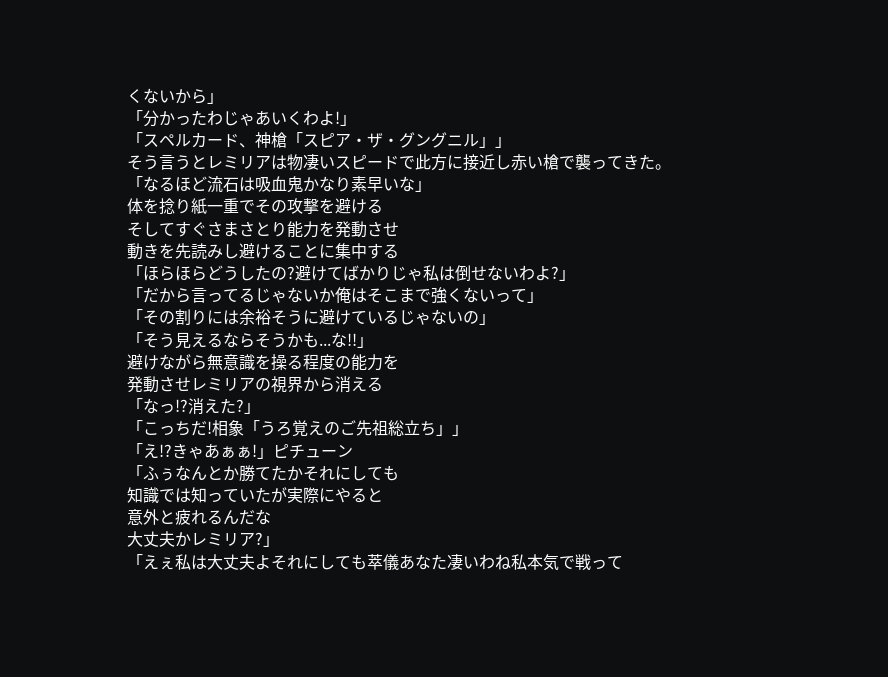くないから」
「分かったわじゃあいくわよ!」
「スペルカード、神槍「スピア・ザ・グングニル」」
そう言うとレミリアは物凄いスピードで此方に接近し赤い槍で襲ってきた。
「なるほど流石は吸血鬼かなり素早いな」
体を捻り紙一重でその攻撃を避ける
そしてすぐさまさとり能力を発動させ
動きを先読みし避けることに集中する
「ほらほらどうしたの?避けてばかりじゃ私は倒せないわよ?」
「だから言ってるじゃないか俺はそこまで強くないって」
「その割りには余裕そうに避けているじゃないの」
「そう見えるならそうかも...な!!」
避けながら無意識を操る程度の能力を
発動させレミリアの視界から消える
「なっ!?消えた?」
「こっちだ!相象「うろ覚えのご先祖総立ち」」
「え!?きゃあぁぁ!」ピチューン
「ふぅなんとか勝てたかそれにしても
知識では知っていたが実際にやると
意外と疲れるんだな
大丈夫かレミリア?」
「えぇ私は大丈夫よそれにしても萃儀あなた凄いわね私本気で戦って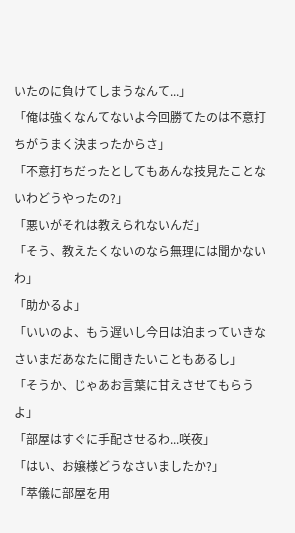いたのに負けてしまうなんて...」
「俺は強くなんてないよ今回勝てたのは不意打ちがうまく決まったからさ」
「不意打ちだったとしてもあんな技見たことないわどうやったの?」
「悪いがそれは教えられないんだ」
「そう、教えたくないのなら無理には聞かないわ」
「助かるよ」
「いいのよ、もう遅いし今日は泊まっていきなさいまだあなたに聞きたいこともあるし」
「そうか、じゃあお言葉に甘えさせてもらうよ」
「部屋はすぐに手配させるわ...咲夜」
「はい、お嬢様どうなさいましたか?」
「萃儀に部屋を用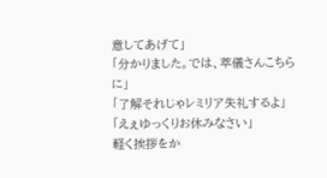意してあげて」
「分かりました。では、萃儀さんこちらに」
「了解それじゃレミリア失礼するよ」
「えぇゆっくりお休みなさい」
軽く挨拶をか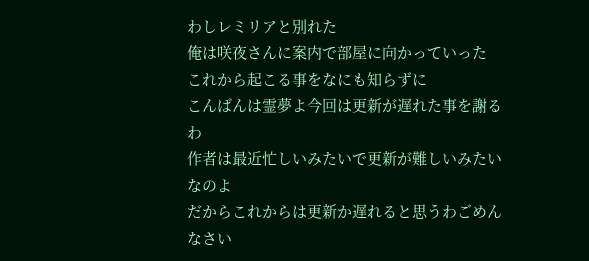わしレミリアと別れた
俺は咲夜さんに案内で部屋に向かっていった
これから起こる事をなにも知らずに
こんばんは霊夢よ今回は更新が遅れた事を謝るわ
作者は最近忙しいみたいで更新が難しいみたいなのよ
だからこれからは更新か遅れると思うわごめんなさい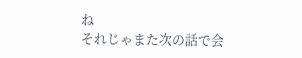ね
それじゃまた次の話で会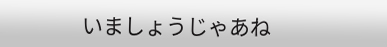いましょうじゃあね